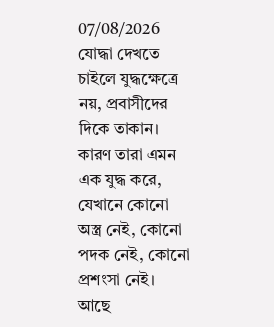07/08/2026
যোদ্ধা দেখতে চাইলে যুদ্ধক্ষেত্রে নয়, প্রবাসীদের দিকে তাকান। কারণ তারা এমন এক যুদ্ধ করে, যেখানে কোনো অস্ত্র নেই, কোনো পদক নেই, কোনো প্রশংসা নেই। আছে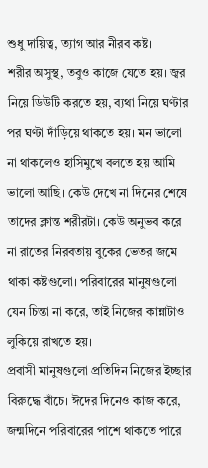শুধু দায়িত্ব, ত্যাগ আর নীরব কষ্ট।
শরীর অসুস্থ, তবুও কাজে যেতে হয়। জ্বর নিয়ে ডিউটি করতে হয়, ব্যথা নিয়ে ঘণ্টার পর ঘণ্টা দাঁড়িয়ে থাকতে হয়। মন ভালো না থাকলেও হাসিমুখে বলতে হয় আমি ভালো আছি। কেউ দেখে না দিনের শেষে তাদের ক্লান্ত শরীরটা। কেউ অনুভব করে না রাতের নিরবতায় বুকের ভেতর জমে থাকা কষ্টগুলো। পরিবারের মানুষগুলো যেন চিন্তা না করে, তাই নিজের কান্নাটাও লুকিয়ে রাখতে হয়।
প্রবাসী মানুষগুলো প্রতিদিন নিজের ইচ্ছার বিরুদ্ধে বাঁচে। ঈদের দিনেও কাজ করে, জন্মদিনে পরিবারের পাশে থাকতে পারে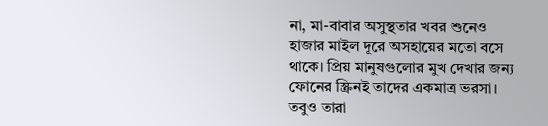না, মা-বাবার অসুস্থতার খবর শুনেও হাজার মাইল দূরে অসহায়ের মতো বসে থাকে। প্রিয় মানুষগুলোর মুখ দেখার জন্য ফোনের স্ক্রিনই তাদের একমাত্র ভরসা।
তবুও তারা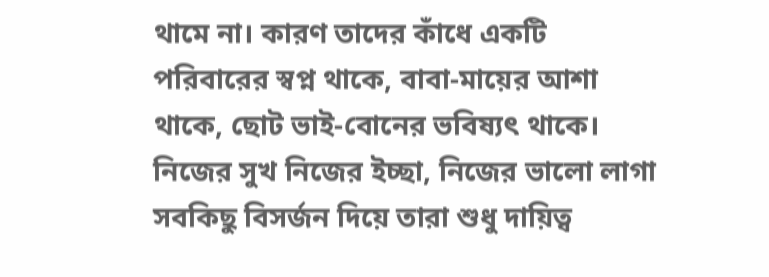থামে না। কারণ তাদের কাঁধে একটি পরিবারের স্বপ্ন থাকে, বাবা-মায়ের আশা থাকে, ছোট ভাই-বোনের ভবিষ্যৎ থাকে। নিজের সুখ নিজের ইচ্ছা, নিজের ভালো লাগা সবকিছু বিসর্জন দিয়ে তারা শুধু দায়িত্ব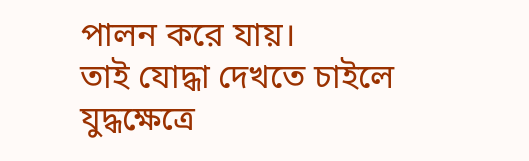পালন করে যায়।
তাই যোদ্ধা দেখতে চাইলে যুদ্ধক্ষেত্রে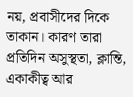নয়, প্রবাসীদের দিকে তাকান। কারণ তারা প্রতিদিন অসুস্থতা, ক্লান্তি, একাকীত্ব আর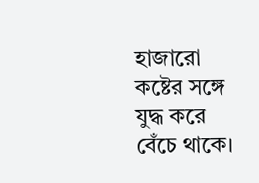হাজারো কষ্টের সঙ্গে যুদ্ধ করে বেঁচে থাকে।